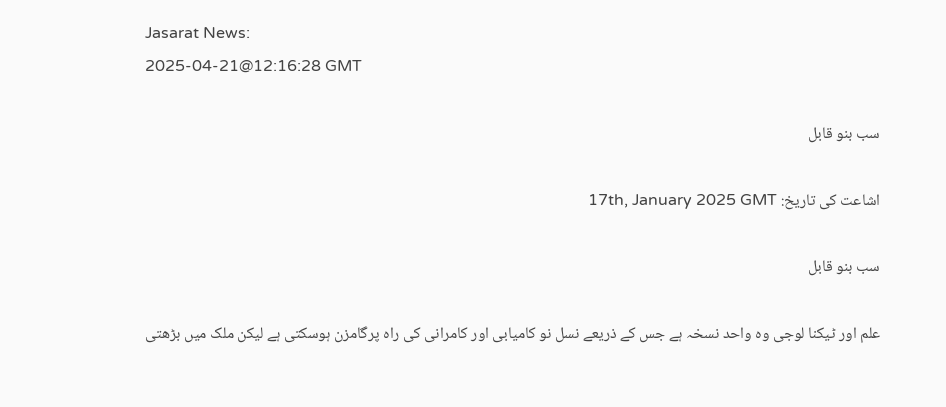Jasarat News:
2025-04-21@12:16:28 GMT

سب بنو قابل

اشاعت کی تاریخ: 17th, January 2025 GMT

سب بنو قابل

علم اور ٹیکنا لوجی وہ واحد نسخہ ہے جس کے ذریعے نسل نو کامیابی اور کامرانی کی راہ پرگامزن ہوسکتی ہے لیکن ملک میں بڑھتی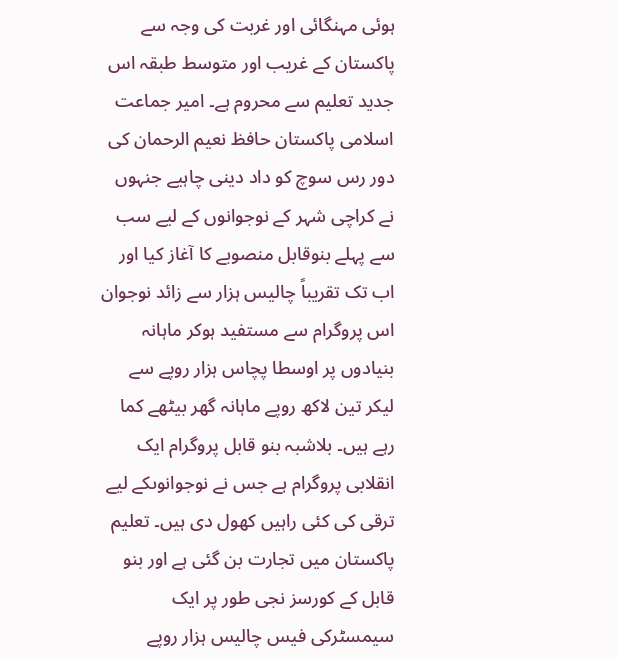ہوئی مہنگائی اور غربت کی وجہ سے پاکستان کے غریب اور متوسط طبقہ اس جدید تعلیم سے محروم ہے۔ امیر جماعت اسلامی پاکستان حافظ نعیم الرحمان کی دور رس سوچ کو داد دینی چاہیے جنہوں نے کراچی شہر کے نوجوانوں کے لیے سب سے پہلے بنوقابل منصوبے کا آغاز کیا اور اب تک تقریباً چالیس ہزار سے زائد نوجوان اس پروگرام سے مستفید ہوکر ماہانہ بنیادوں پر اوسطا پچاس ہزار روپے سے لیکر تین لاکھ روپے ماہانہ گھر بیٹھے کما رہے ہیں۔ بلاشبہ بنو قابل پروگرام ایک انقلابی پروگرام ہے جس نے نوجوانوںکے لیے ترقی کی کئی راہیں کھول دی ہیں۔ تعلیم پاکستان میں تجارت بن گئی ہے اور بنو قابل کے کورسز نجی طور پر ایک سیمسٹرکی فیس چالیس ہزار روپے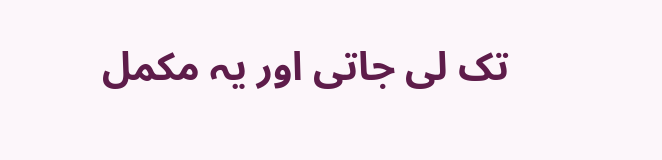تک لی جاتی اور یہ مکمل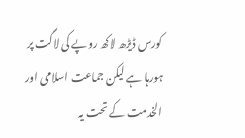کورس ڈیڑھ لاکھ روپے کی لاگت پر ہورہا ہے لیکن جماعت اسلامی اور الخدمت کے تحت یہ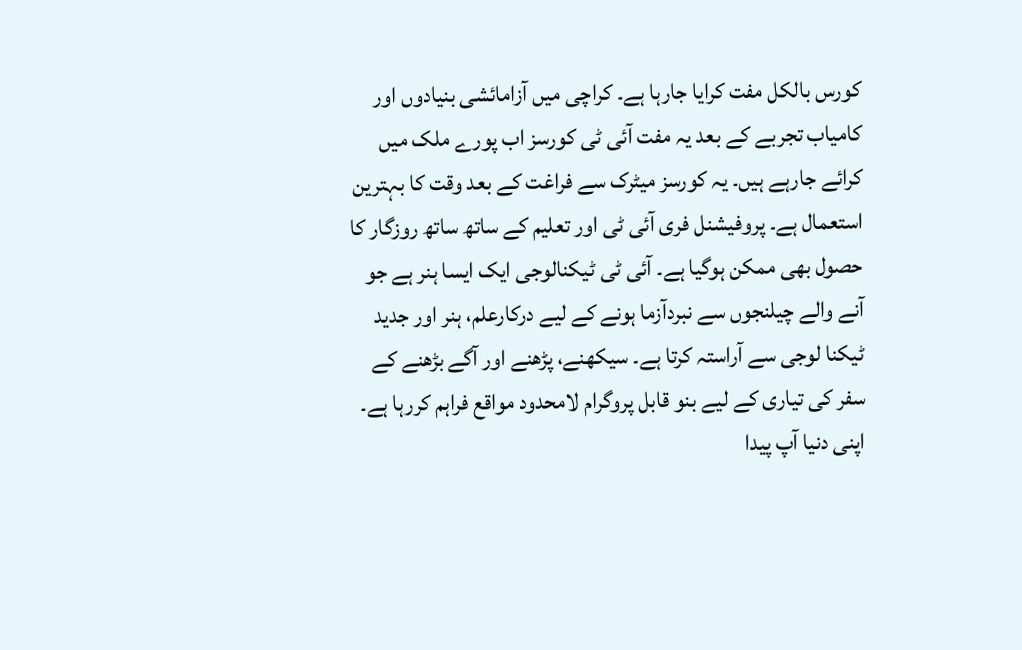کورس بالکل مفت کرایا جارہا ہے۔ کراچی میں آزامائشی بنیادوں اور کامیاب تجربے کے بعد یہ مفت آئی ٹی کورسز اب پورے ملک میں کرائے جارہے ہیں۔ یہ کورسز میٹرک سے فراغت کے بعد وقت کا بہترین استعمال ہے۔ پروفیشنل فری آئی ٹی اور تعلیم کے ساتھ ساتھ روزگار کا حصول بھی ممکن ہوگیا ہے۔ آئی ٹی ٹیکنالوجی ایک ایسا ہنر ہے جو آنے والے چیلنجوں سے نبردآزما ہونے کے لیے درکارعلم، ہنر اور جدید ٹیکنا لوجی سے آراستہ کرتا ہے۔ سیکھنے، پڑھنے اور آگے بڑھنے کے سفر کی تیاری کے لیے بنو قابل پروگرام لامحدود مواقع فراہم کررہا ہے۔ اپنی دنیا آپ پیدا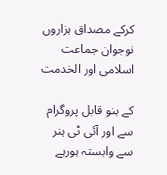کرکے مصداق ہزاروں نوجوان جماعت اسلامی اور الخدمت

کے بنو قابل پروگرام سے اور آئی ٹی ہنر سے وابستہ ہورہے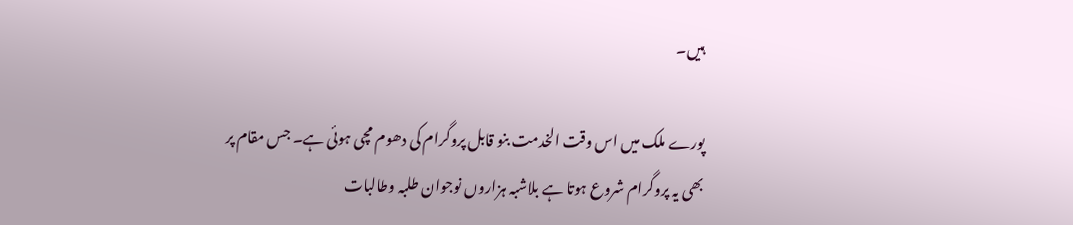ہیں۔

پورے ملک میں اس وقت الخدمت بنو قابل پروگرام کی دھوم مچی ہوئی ہے۔ جس مقام پر بھی یہ پروگرام شروع ہوتا ہے بلاشبہ ہزاروں نوجوان طلبہ وطالبات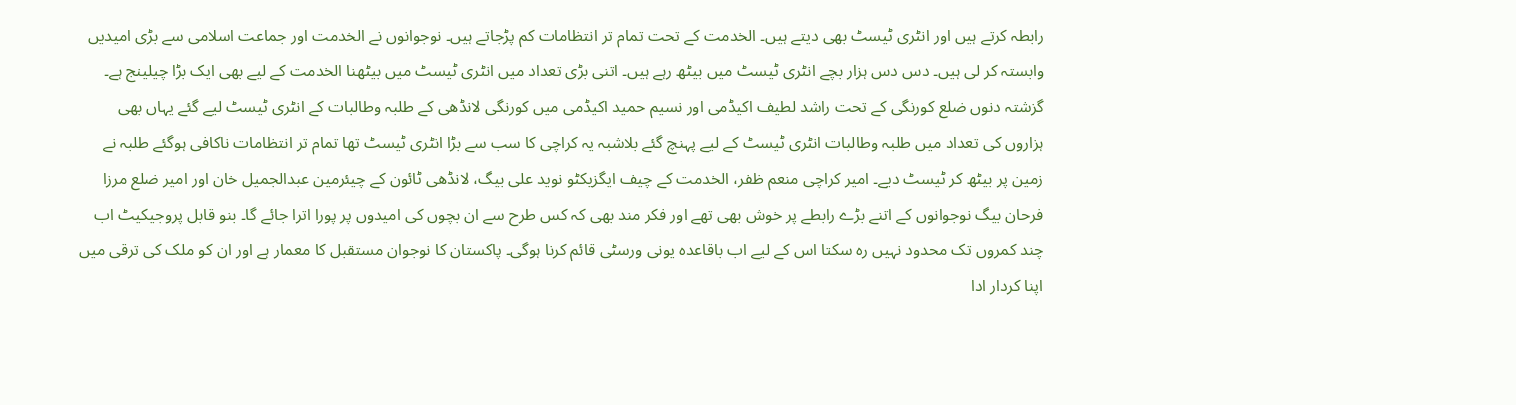رابطہ کرتے ہیں اور انٹری ٹیسٹ بھی دیتے ہیں۔ الخدمت کے تحت تمام تر انتظامات کم پڑجاتے ہیں۔ نوجوانوں نے الخدمت اور جماعت اسلامی سے بڑی امیدیں وابستہ کر لی ہیں۔ دس دس ہزار بچے انٹری ٹیسٹ میں بیٹھ رہے ہیں۔ اتنی بڑی تعداد میں انٹری ٹیسٹ میں بیٹھنا الخدمت کے لیے بھی ایک بڑا چیلینج ہے۔ گزشتہ دنوں ضلع کورنگی کے تحت راشد لطیف اکیڈمی اور نسیم حمید اکیڈمی میں کورنگی لانڈھی کے طلبہ وطالبات کے انٹری ٹیسٹ لیے گئے یہاں بھی ہزاروں کی تعداد میں طلبہ وطالبات انٹری ٹیسٹ کے لیے پہنچ گئے بلاشبہ یہ کراچی کا سب سے بڑا انٹری ٹیسٹ تھا تمام تر انتظامات ناکافی ہوگئے طلبہ نے زمین پر بیٹھ کر ٹیسٹ دیے۔ امیر کراچی منعم ظفر، الخدمت کے چیف ایگزیکٹو نوید علی بیگ، لانڈھی ٹائون کے چیئرمین عبدالجمیل خان اور امیر ضلع مرزا فرحان بیگ نوجوانوں کے اتنے بڑے رابطے پر خوش بھی تھے اور فکر مند بھی کہ کس طرح سے ان بچوں کی امیدوں پر پورا اترا جائے گا۔ بنو قابل پروجیکیٹ اب چند کمروں تک محدود نہیں رہ سکتا اس کے لیے اب باقاعدہ یونی ورسٹی قائم کرنا ہوگی۔ پاکستان کا نوجوان مستقبل کا معمار ہے اور ان کو ملک کی ترقی میں اپنا کردار ادا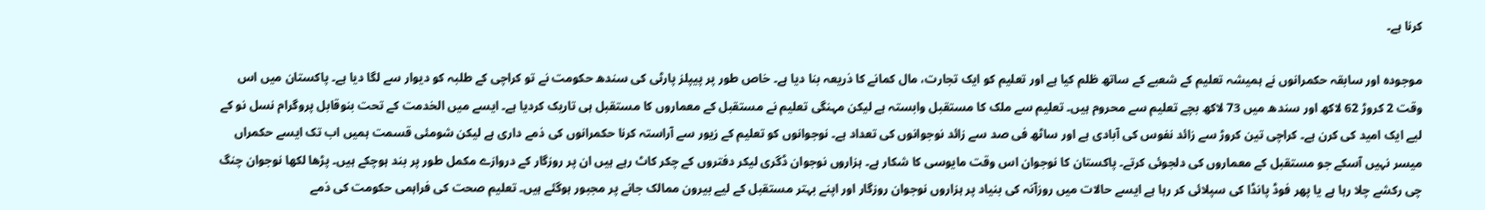کرنا ہے۔

موجودہ اور سابقہ حکمرانوں نے ہمیشہ تعلیم کے شعبے کے ساتھ ظلم کیا ہے اور تعلیم کو ایک تجارت، مال کمانے کا ذریعہ بنا دیا ہے۔ خاص طور پر پیپلز پارٹی کی سندھ حکومت نے تو کراچی کے طلبہ کو دیوار سے لگا دیا ہے۔ پاکستان میں اس وقت 2 کروڑ 62 لاکھ اور سندھ میں 73 لاکھ بچے تعلیم سے محروم ہیں۔ تعلیم سے ملک کا مستقبل وابستہ ہے لیکن مہنگی تعلیم نے مستقبل کے معماروں کا مستقبل ہی تاریک کردیا ہے۔ ایسے میں الخدمت کے تحت بنوقابل پروگرام نسل نو کے لیے ایک امید کی کرن ہے۔ کراچی تین کروڑ سے زائد نفوس کی آبادی ہے اور ساٹھ فی صد سے زائد نوجوانوں کی تعداد ہے۔ نوجوانوں کو تعلیم کے زیور سے آراستہ کرنا حکمرانوں کی ذمے داری ہے لیکن شومئی قسمت ہمیں اب تک ایسے حکمراں میسر نہیں آسکے جو مستقبل کے معماروں کی دلجوئی کرتے۔ پاکستان کا نوجوان اس وقت مایوسی کا شکار ہے۔ ہزاروں نوجوان ڈگری لیکر دفتروں کے چکر کاٹ رہے ہیں ان پر روزگار کے دروازے مکمل طور پر بند ہوچکے ہیں۔ پڑھا لکھا نوجوان چنگ چی رکشے چلا رہا ہے یا پھر فوڈ پانڈا کی سپلائی کر رہا ہے ایسے حالات میں روزآنہ کی بنیاد پر ہزاروں نوجوان روزگار اور اپنے بہتر مستقبل کے لیے بیرون ممالک جانے پر مجبور ہوگئے ہیں۔ تعلیم صحت کی فراہمی حکومت کی ذمے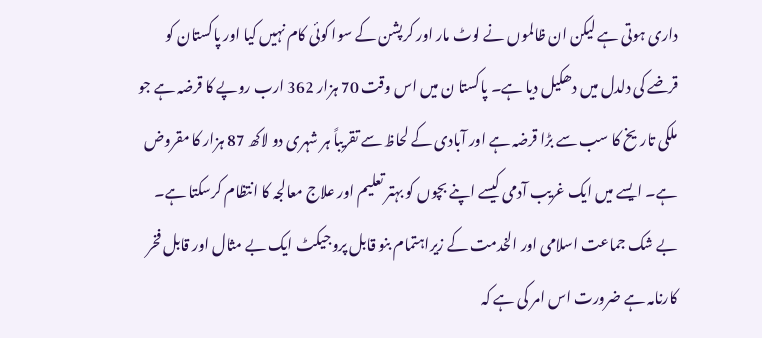داری ہوتی ہے لیکن ان ظالموں نے لوٹ مار اور کرپشن کے سوا کوئی کام نہیں کیا اور پاکستان کو قرضے کی دلدل میں دھکیل دیا ہے۔ پاکستا ن میں اس وقت 70 ہزار 362 ارب روپے کا قرضہ ہے جو ملکی تاریخ کا سب سے بڑا قرضہ ہے اور آبادی کے لحاظ سے تقریباً ہر شہری دو لاکھ 87 ہزار کا مقروض ہے۔ ایسے میں ایک غریب آدمی کیسے اپنے بچوں کو بہتر تعلیم اور علاج معالجہ کا انتظام کرسکتا ہے۔ بے شک جماعت اسلامی اور الخدمت کے زیراہتمام بنو قابل پروجیکٹ ایک بے مثال اور قابل فخر کارنامہ ہے ضرورت اس امر کی ہے کہ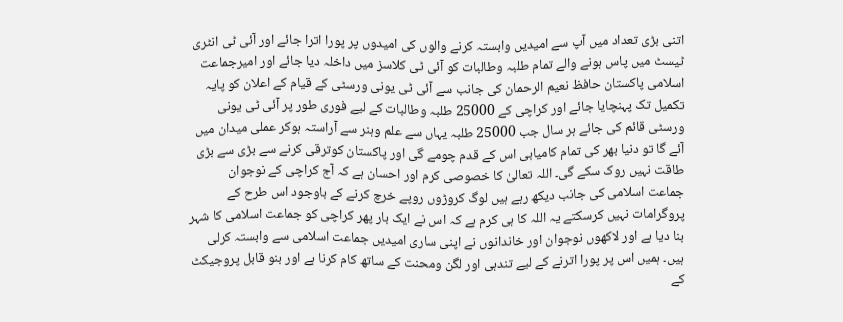اتنی بڑی تعداد میں آپ سے امیدیں وابستہ کرنے والوں کی امیدوں پر پورا اترا جائے اور آئی ٹی انٹری ٹیسٹ میں پاس ہونے والے تمام طلبہ وطالبات کو آئی ٹی کلاسز میں داخلہ دیا جائے اور امیرجماعت اسلامی پاکستان حافظ نعیم الرحمان کی جانب سے آئی ٹی یونی ورسٹی کے قیام کے اعلان کو پایہ تکمیل تک پہنچایا جائے اور کراچی کے 25000 طلبہ وطالبات کے لیے فوری طور پر آئی ٹی یونی ورسٹی قائم کی جائے ہر سال جب 25000 طلبہ یہاں سے علم وہنر سے آراستہ ہوکر عملی میدان میں آئے گا تو دنیا بھر کی تمام کامیابی اس کے قدم چومے گی اور پاکستان کوترقی کرنے سے بڑی سے بڑی طاقت نہیں روک سکے گی۔ اللہ تعالیٰ کا خصوصی کرم اور احسان ہے کہ آج کراچی کے نوجوان جماعت اسلامی کی جانب دیکھ رہے ہیں لوگ کروڑوں روپے خرچ کرنے کے باوجود اس طرح کے پروگرامات نہیں کرسکتے یہ اللہ کا ہی کرم ہے کہ اس نے ایک بار پھر کراچی کو جماعت اسلامی کا شہر بنا دیا ہے اور لاکھوں نوجوان اور خاندانوں نے اپنی ساری امیدیں جماعت اسلامی سے وابستہ کرلی ہیں۔ ہمیں اس پر پورا اترنے کے لیے تندہی اور لگن ومحنت کے ساتھ کام کرنا ہے اور بنو قابل پروجیکٹ کے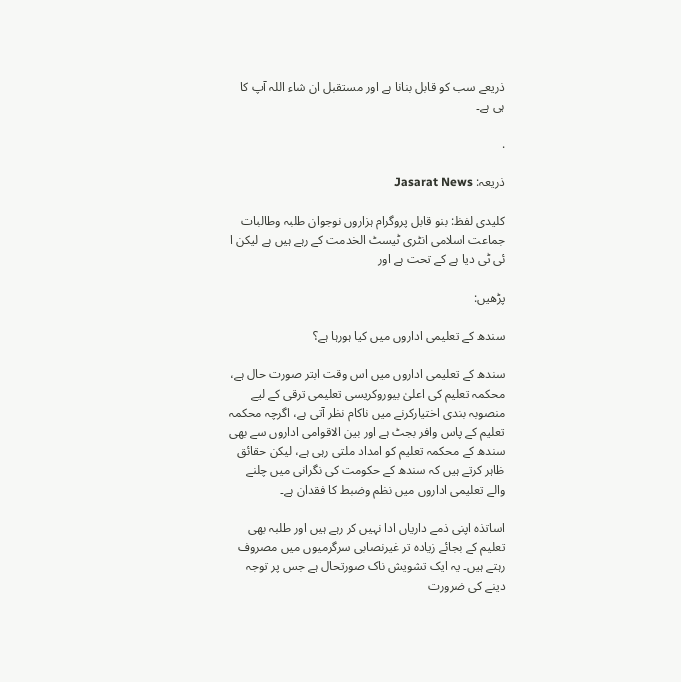ذریعے سب کو قابل بنانا ہے اور مستقبل ان شاء اللہ آپ کا ہی ہے۔

.

ذریعہ: Jasarat News

کلیدی لفظ: بنو قابل پروگرام ہزاروں نوجوان طلبہ وطالبات جماعت اسلامی انٹری ٹیسٹ الخدمت کے رہے ہیں ہے لیکن ا ئی ٹی دیا ہے کے تحت ہے اور

پڑھیں:

سندھ کے تعلیمی اداروں میں کیا ہورہا ہے؟

سندھ کے تعلیمی اداروں میں اس وقت ابتر صورت حال ہے، محکمہ تعلیم کی اعلیٰ بیوروکریسی تعلیمی ترقی کے لیے منصوبہ بندی اختیارکرنے میں ناکام نظر آتی ہے، اگرچہ محکمہ تعلیم کے پاس وافر بجٹ ہے اور بین الاقوامی اداروں سے بھی سندھ کے محکمہ تعلیم کو امداد ملتی رہی ہے، لیکن حقائق ظاہر کرتے ہیں کہ سندھ کے حکومت کی نگرانی میں چلنے والے تعلیمی اداروں میں نظم وضبط کا فقدان ہے۔

اساتذہ اپنی ذمے داریاں ادا نہیں کر رہے ہیں اور طلبہ بھی تعلیم کے بجائے زیادہ تر غیرنصابی سرگرمیوں میں مصروف رہتے ہیں۔ یہ ایک تشویش ناک صورتحال ہے جس پر توجہ دینے کی ضرورت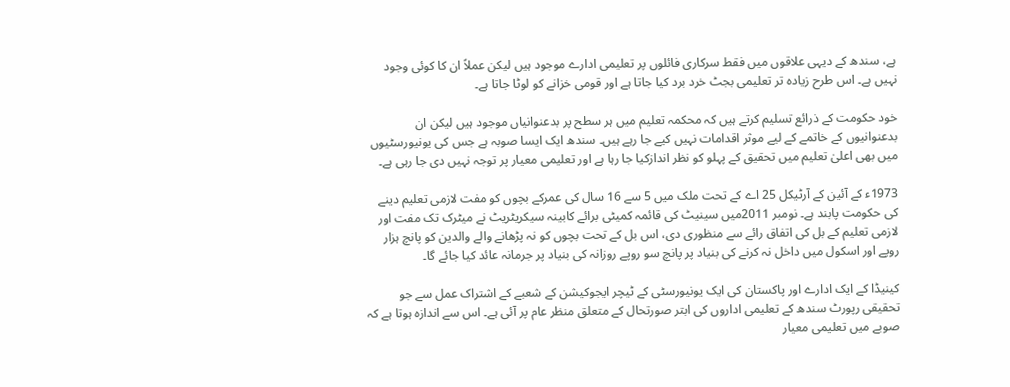ہے، سندھ کے دیہی علاقوں میں فقط سرکاری فائلوں پر تعلیمی ادارے موجود ہیں لیکن عملاً ان کا کوئی وجود نہیں ہے۔ اس طرح زیادہ تر تعلیمی بجٹ خرد برد کیا جاتا ہے اور قومی خزانے کو لوٹا جاتا ہے۔

خود حکومت کے ذرائع تسلیم کرتے ہیں کہ محکمہ تعلیم میں ہر سطح پر بدعنوانیاں موجود ہیں لیکن ان بدعنوانیوں کے خاتمے کے لیے موثر اقدامات نہیں کیے جا رہے ہیں۔ سندھ ایک ایسا صوبہ ہے جس کی یونیورسٹیوں میں بھی اعلیٰ تعلیم میں تحقیق کے پہلو کو نظر اندازکیا جا رہا ہے اور تعلیمی معیار پر توجہ نہیں دی جا رہی ہے۔

1973ء کے آئین کے آرٹیکل 25 اے کے تحت ملک میں 5 سے 16 سال کی عمرکے بچوں کو مفت لازمی تعلیم دینے کی حکومت پابند ہے۔ نومبر 2011میں سینیٹ کی قائمہ کمیٹی برائے کابینہ سیکریٹریٹ نے میٹرک تک مفت اور لازمی تعلیم کے بل کی اتفاق رائے سے منظوری دی، اس بل کے تحت بچوں کو نہ پڑھانے والے والدین کو پانچ ہزار روپے اور اسکول میں داخل نہ کرنے کی بنیاد پر پانچ سو روپے روزانہ کی بنیاد پر جرمانہ عائد کیا جائے گا۔

کینیڈا کے ایک ادارے اور پاکستان کی ایک یونیورسٹی کے ٹیچر ایجوکیشن کے شعبے کے اشتراک عمل سے جو تحقیقی رپورٹ سندھ کے تعلیمی اداروں کی ابتر صورتحال کے متعلق منظر عام پر آئی ہے۔ اس سے اندازہ ہوتا ہے کہ صوبے میں تعلیمی معیار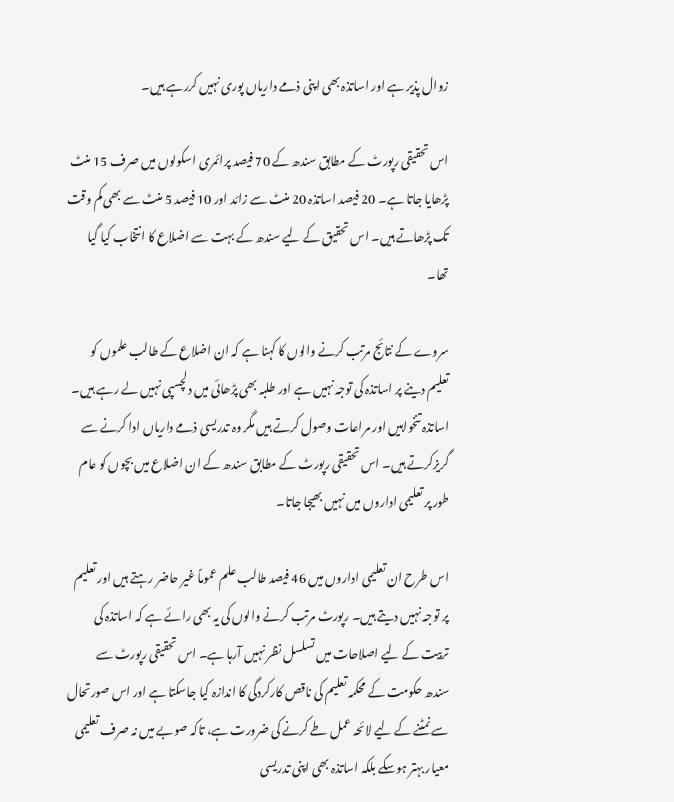زوال پذیر ہے اور اساتذہ بھی اپنی ذمے داریاں پوری نہیں کررہے ہیں۔

اس تحقیقی رپورٹ کے مطابق سندھ کے 70 فیصد پرائمری اسکولوں میں صرف 15 منٹ پڑھایا جاتا ہے۔ 20 فیصد اساتذہ 20 منٹ سے زائد اور 10 فیصد 5 منٹ سے بھی کم وقت تک پڑھاتے ہیں۔ اس تحقیق کے لیے سندھ کے بہت سے اضلاع کا انتخاب کیا گیا تھا۔

سروے کے نتائج مرتب کرنے والوں کا کہنا ہے کہ ان اضلاع کے طالب علموں کو تعلیم دینے پر اساتذہ کی توجہ نہیں ہے اور طلبہ بھی پڑھائی میں دلچسپی نہیں لے رہے ہیں۔ اساتذہ تنخواہیں اور مراعات وصول کرتے ہیں مگر وہ تدریسی ذمے داریاں ادا کرنے سے گریزکرتے ہیں۔ اس تحقیقی رپورٹ کے مطابق سندھ کے ان اضلاع میں بچوں کو عام طور پر تعلیمی اداروں میں نہیں بھیجا جاتا۔

اس طرح ان تعلیمی اداروں میں 46 فیصد طالب علم عموماً غیر حاضر رہتے ہیں اور تعلیم پر توجہ نہیں دیتے ہیں۔ رپورٹ مرتب کرنے والوں کی یہ بھی رائے ہے کہ اساتذہ کی تربیت کے لیے اصلاحات میں تسلسل نظر نہیں آرہا ہے۔ اس تحقیقی رپورٹ سے سندھ حکومت کے محکمہ تعلیم کی ناقص کارکردگی کا اندازہ کیا جاسکتا ہے اور اس صورتحال سے نمٹنے کے لیے لائحہ عمل طے کرنے کی ضرورت ہے، تاکہ صوبے میں نہ صرف تعلیمی معیار بہتر ہوسکے بلکہ اساتذہ بھی اپنی تدریسی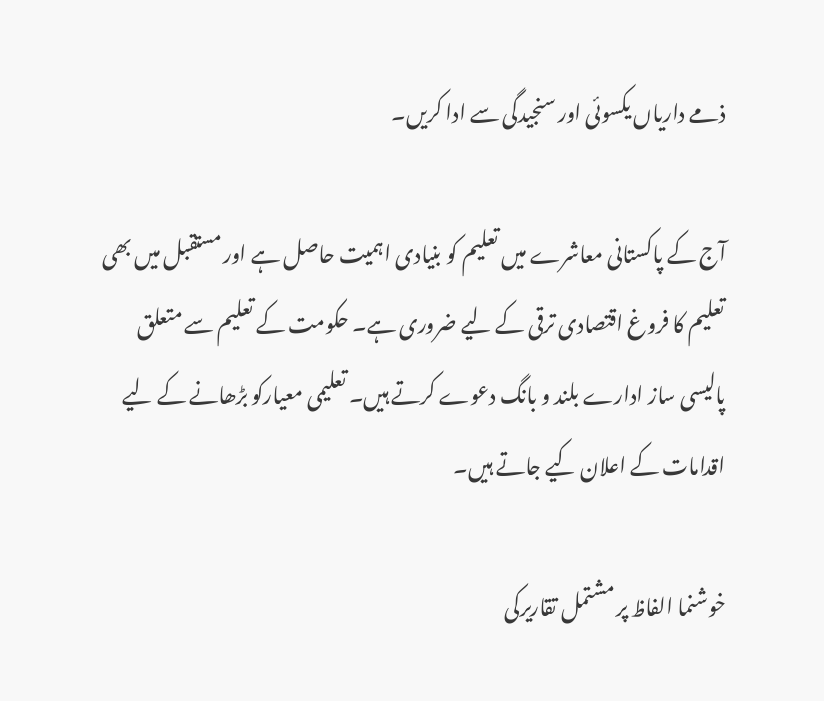ذمے داریاں یکسوئی اور سنجیدگی سے ادا کریں۔

آج کے پاکستانی معاشرے میں تعلیم کو بنیادی اہمیت حاصل ہے اور مستقبل میں بھی تعلیم کا فروغ اقتصادی ترقی کے لیے ضروری ہے۔ حکومت کے تعلیم سے متعلق پالیسی ساز ادارے بلند و بانگ دعوے کرتے ہیں۔ تعلیمی معیارکو بڑھانے کے لیے اقدامات کے اعلان کیے جاتے ہیں۔

خوشنما الفاظ پر مشتمل تقاریرکی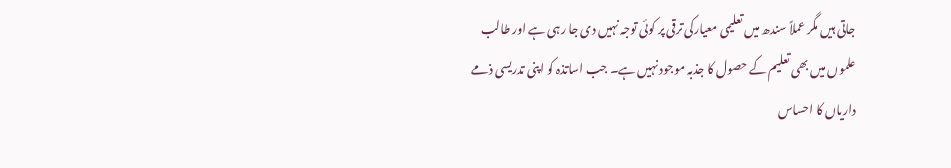جاتی ہیں مگر عملاً سندھ میں تعلیمی معیارکی ترقی پر کوئی توجہ نہیں دی جا رہی ہے اور طالب علموں میں بھی تعلیم کے حصول کا جذبہ موجود نہیں ہے۔ جب اساتذہ کو اپنی تدریسی ذمے داریاں کا احساس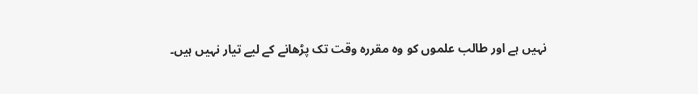نہیں ہے اور طالب علموں کو وہ مقررہ وقت تک پڑھانے کے لیے تیار نہیں ہیں۔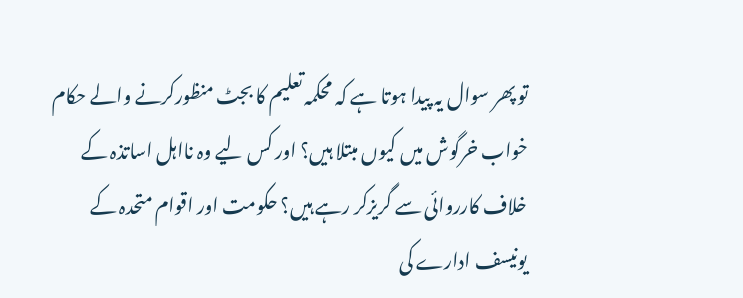تو پھر سوال یہ پیدا ہوتا ہے کہ محکمہ تعلیم کا بجٹ منظورکرنے والے حکام خواب خرگوش میں کیوں مبتلا ہیں؟ اور کس لیے وہ نااہل اساتذہ کے خلاف کارروائی سے گریزکر رہے ہیں؟ حکومت اور اقوام متحدہ کے یونیسف ادارے کی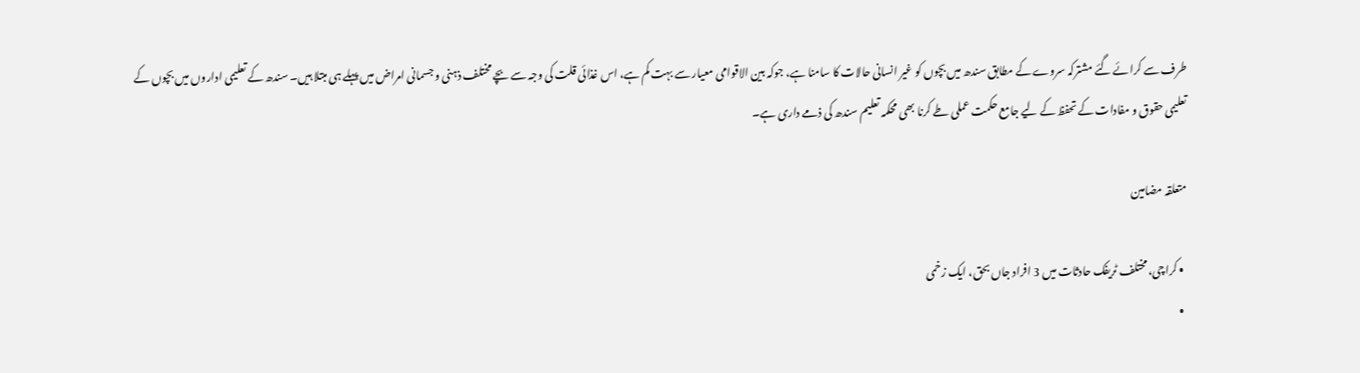طرف سے کرائے گئے مشترکہ سروے کے مطابق سندھ میں بچوں کو غیر انسانی حالات کا سامنا ہے، جوکہ بین الاقوامی معیار سے بہت کم ہے، اس غذائی قلت کی وجہ سے بچے مختلف ذہنی و جسمانی امراض میں پہلے ہی مبتلا ہیں۔ سندھ کے تعلیمی اداروں میں بچوں کے تعلیمی حقوق و مفادات کے تحفظ کے لیے جامع حکمت عملی طے کرنا بھی محکمہ تعلیم سندھ کی ذمے داری ہے۔

متعلقہ مضامین

  • کراچی، مختلف ٹریفک حادثات میں 3 افراد جاں بحق، ایک زخمی
  •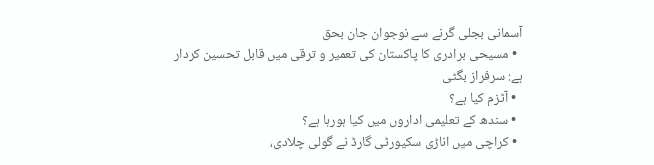آسمانی بجلی گرنے سے نوجوان جان بحق
  • مسیحی برادری کا پاکستان کی تعمیر و ترقی میں قابل تحسین کردار ہے: سرفراز بگٹی
  • آٹزم کیا ہے؟
  • سندھ کے تعلیمی اداروں میں کیا ہورہا ہے؟
  • کراچی میں اناڑی سکیورٹی گارڈ نے گولی چلادی،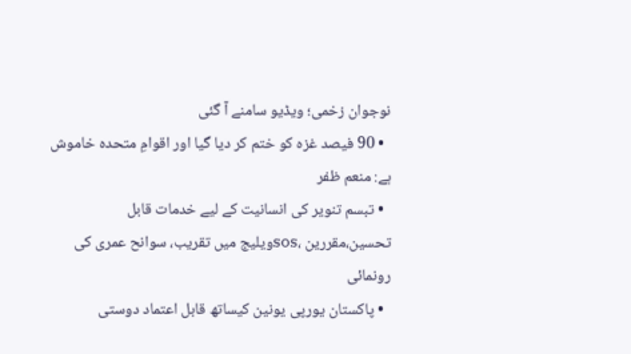نوجوان زخمی؛ ویڈیو سامنے آ گئی
  • 90 فیصد غزہ کو ختم کر دیا گیا اور اقوامِ متحدہ خاموش ہے: منعم ظفر
  • تبسم تنویر کی انسانیت کے لیے خدمات قابل تحسین،مقررین ،sosویلیج میں تقریب، سوانح عمری کی رونمائی
  • پاکستان یورپی یونین کیساتھ قابل اعتماد دوستی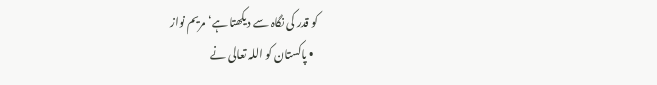کو قدر کی نگاہ سے دیکھتا ہے‘ مریم نواز
  • پاکستان کو اللہ تعالی نے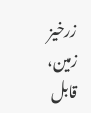زرخیز زمین، قابل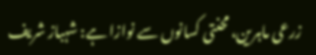زرعی ماہرین، محنتی کسانوں سے نوازا ہے: شہباز شریف